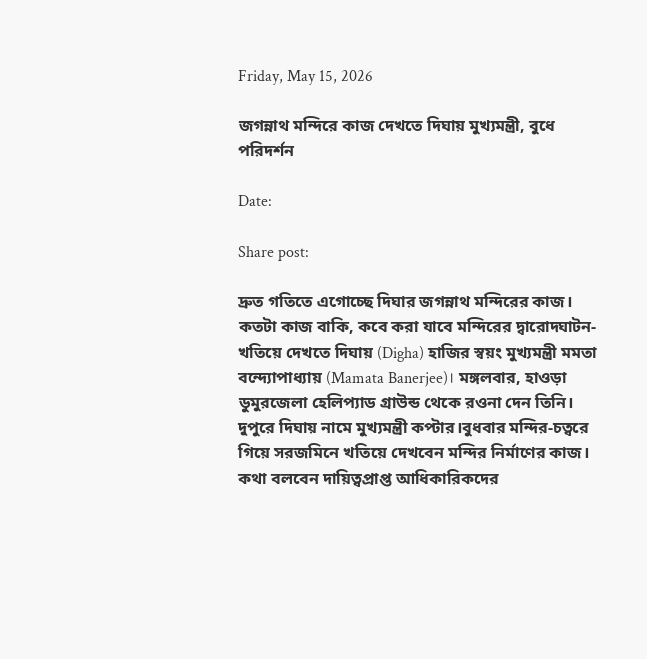Friday, May 15, 2026

জগন্নাথ মন্দিরে কাজ দেখতে দিঘায় মুখ্যমন্ত্রী, বুধে পরিদর্শন

Date:

Share post:

দ্রুত গতিতে এগোচ্ছে দিঘার জগন্নাথ মন্দিরের কাজ। কতটা কাজ বাকি, কবে করা যাবে মন্দিরের দ্বারোদ্ঘাটন- খতিয়ে দেখতে দিঘায় (Digha) হাজির স্বয়ং মুখ্যমন্ত্রী মমতা বন্দ্যোপাধ্যায় (Mamata Banerjee)। মঙ্গলবার, হাওড়া ডুমুরজেলা হেলিপ্যাড গ্রাউন্ড থেকে রওনা দেন তিনি। দুপুরে দিঘায় নামে মুখ্যমন্ত্রী কপ্টার।বুধবার মন্দির-চত্বরে গিয়ে সরজমিনে খতিয়ে দেখবেন মন্দির নির্মাণের কাজ। কথা বলবেন দায়িত্বপ্রাপ্ত আধিকারিকদের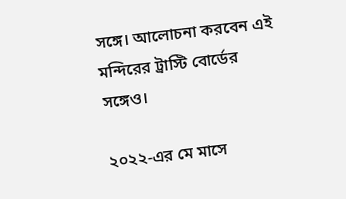সঙ্গে। আলোচনা করবেন এই মন্দিরের ট্রাস্টি বোর্ডের সঙ্গেও।

২০২২-এর মে মাসে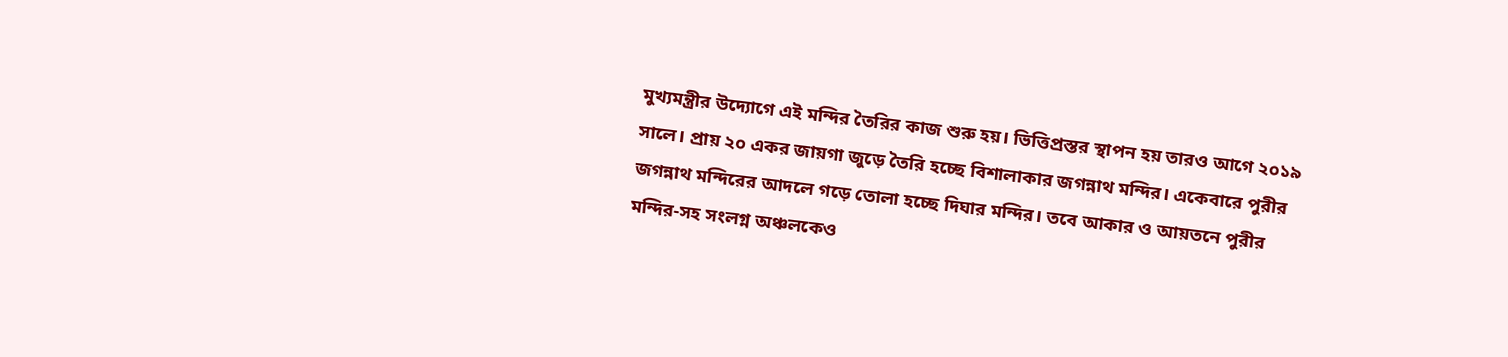মুখ্যমন্ত্রীর উদ্যোগে এই মন্দির তৈরির কাজ শুরু হয়। ভিত্তিপ্রস্তর স্থাপন হয় তারও আগে ২০১৯ সালে। প্রায় ২০ একর জায়গা জুড়ে তৈরি হচ্ছে বিশালাকার জগন্নাথ মন্দির। একেবারে পুরীর জগন্নাথ মন্দিরের আদলে গড়ে তোলা হচ্ছে দিঘার মন্দির। তবে আকার ও আয়তনে পুরীর মন্দির-সহ সংলগ্ন অঞ্চলকেও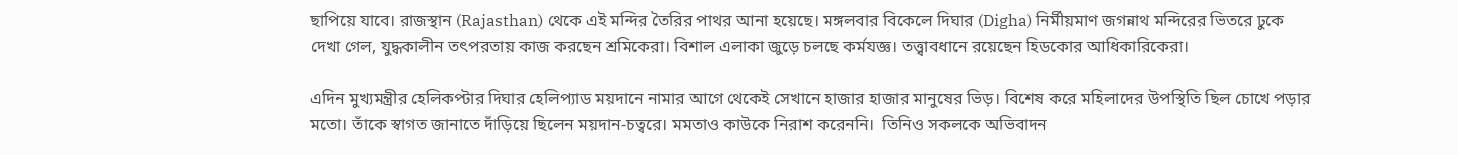ছাপিয়ে যাবে। রাজস্থান (Rajasthan) থেকে এই মন্দির তৈরির পাথর আনা হয়েছে। মঙ্গলবার বিকেলে দিঘার (Digha) নির্মীয়মাণ জগন্নাথ মন্দিরের ভিতরে ঢুকে দেখা গেল, যুদ্ধকালীন তৎপরতায় কাজ করছেন শ্রমিকেরা। বিশাল এলাকা জুড়ে চলছে কর্মযজ্ঞ। তত্ত্বাবধানে রয়েছেন হিডকোর আধিকারিকেরা।

এদিন মুখ্যমন্ত্রীর হেলিকপ্টার দিঘার হেলিপ্যাড ময়দানে নামার আগে থেকেই সেখানে হাজার হাজার মানুষের ভিড়। বিশেষ করে মহিলাদের উপস্থিতি ছিল চোখে পড়ার মতো। তাঁকে স্বাগত জানাতে দাঁড়িয়ে ছিলেন ময়দান-চত্বরে। মমতাও কাউকে নিরাশ করেননি।  তিনিও সকলকে অভিবাদন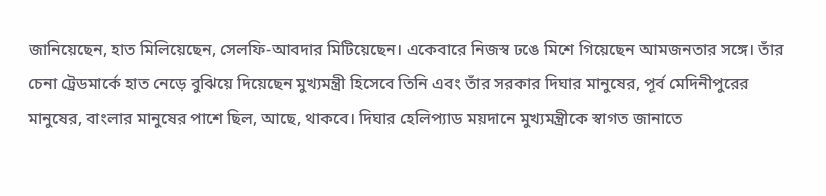জানিয়েছেন, হাত মিলিয়েছেন, সেলফি-আবদার মিটিয়েছেন। একেবারে নিজস্ব ঢঙে মিশে গিয়েছেন আমজনতার সঙ্গে। তাঁর চেনা ট্রেডমার্কে হাত নেড়ে বুঝিয়ে দিয়েছেন মুখ্যমন্ত্রী হিসেবে তিনি এবং তাঁর সরকার দিঘার মানুষের, পূর্ব মেদিনীপুরের মানুষের, বাংলার মানুষের পাশে ছিল, আছে, থাকবে। দিঘার হেলিপ্যাড ময়দানে মুখ্যমন্ত্রীকে স্বাগত জানাতে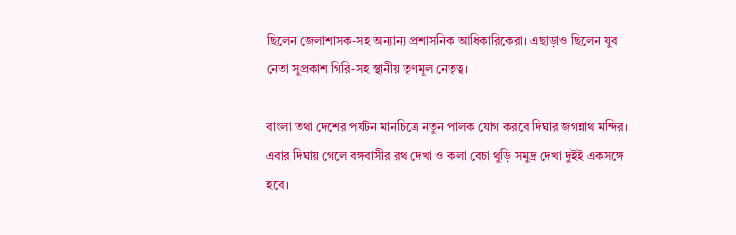ছিলেন জেলাশাসক-সহ অন্যান্য প্রশাসনিক আধিকারিকেরা। এছাড়াও ছিলেন যুব নেতা সুপ্রকাশ গিরি-সহ স্থানীয় তৃণমূল নেতৃত্ব।

বাংলা তথা দেশের পর্যটন মানচিত্রে নতুন পালক যোগ করবে দিঘার জগন্নাথ মন্দির। এবার দিঘায় গেলে বঙ্গবাসীর রথ দেখা ও কলা বেচা থুড়ি সমুদ্র দেখা দুইই একসঙ্গে হবে।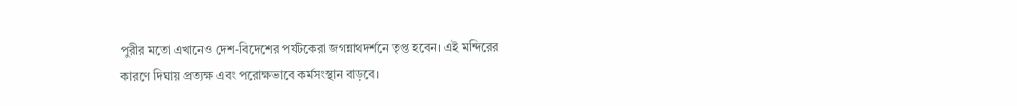পুরীর মতো এখানেও দেশ-বিদেশের পর্যটকেরা জগন্নাথদর্শনে তৃপ্ত হবেন। এই মন্দিরের কারণে দিঘায় প্রত্যক্ষ এবং পরোক্ষভাবে কর্মসংস্থান বাড়বে।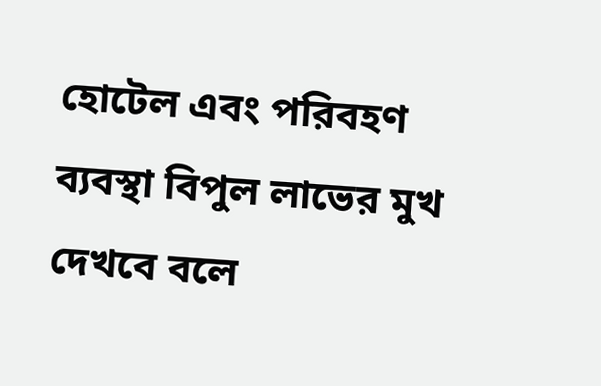হোটেল এবং পরিবহণ ব্যবস্থা বিপুল লাভের মুখ দেখবে বলে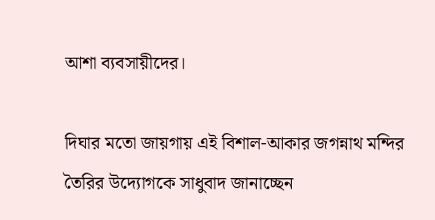আশা ব্যবসায়ীদের।

দিঘার মতো জায়গায় এই বিশাল-আকার জগন্নাথ মন্দির তৈরির উদ্যোগকে সাধুবাদ জানাচ্ছেন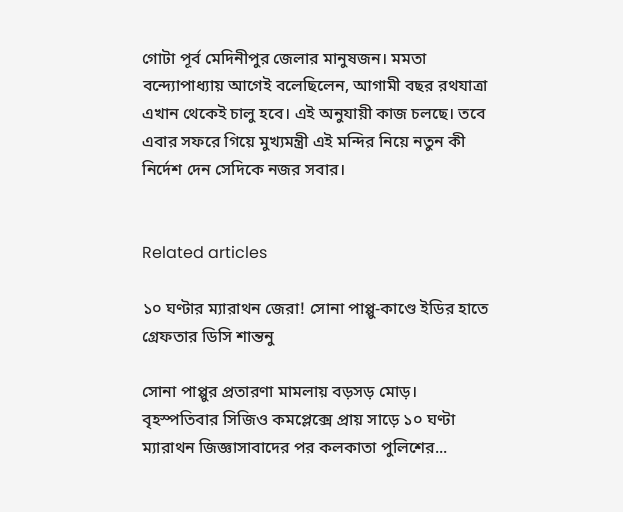গোটা পূর্ব মেদিনীপুর জেলার মানুষজন। মমতা বন্দ্যোপাধ্যায় আগেই বলেছিলেন, আগামী বছর রথযাত্রা এখান থেকেই চালু হবে। এই অনুযায়ী কাজ চলছে। তবে এবার সফরে গিয়ে মুখ্যমন্ত্রী এই মন্দির নিয়ে নতুন কী নির্দেশ দেন সেদিকে নজর সবার।


Related articles

১০ ঘণ্টার ম্যারাথন জেরা! সোনা পাপ্পু-কাণ্ডে ইডির হাতে গ্রেফতার ডিসি শান্তনু

সোনা পাপ্পুর প্রতারণা মামলায় বড়সড় মোড়। বৃহস্পতিবার সিজিও কমপ্লেক্সে প্রায় সাড়ে ১০ ঘণ্টা ম্যারাথন জিজ্ঞাসাবাদের পর কলকাতা পুলিশের...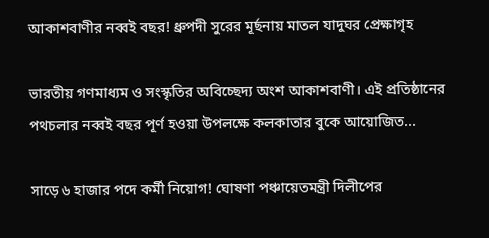আকাশবাণীর নব্বই বছর! ধ্রুপদী সুরের মূর্ছনায় মাতল যাদুঘর প্রেক্ষাগৃহ

ভারতীয় গণমাধ্যম ও সংস্কৃতির অবিচ্ছেদ্য অংশ আকাশবাণী। এই প্রতিষ্ঠানের পথচলার নব্বই বছর পূর্ণ হওয়া উপলক্ষে কলকাতার বুকে আয়োজিত...

সাড়ে ৬ হাজার পদে কর্মী নিয়োগ! ঘোষণা পঞ্চায়েতমন্ত্রী দিলীপের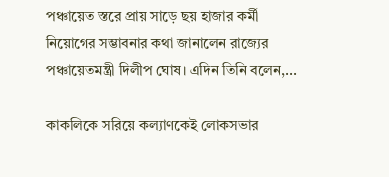পঞ্চায়েত স্তরে প্রায় সাড়ে ছয় হাজার কর্মী নিয়োগের সম্ভাবনার কথা জানালেন রাজ্যের পঞ্চায়েতমন্ত্রী দিলীপ ঘোষ। এদিন তিনি বলেন,...

কাকলিকে সরিয়ে কল্যাণকেই লোকসভার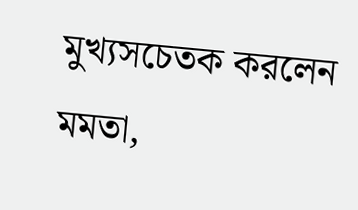মুখ্যসচেতক করলেন মমতা,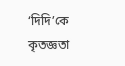‘দিদি’কে কৃতজ্ঞতা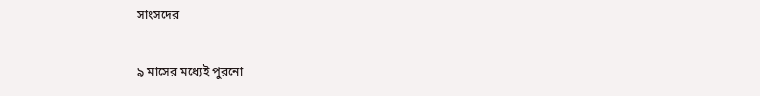সাংসদের

৯ মাসের মধ্যেই পুরনো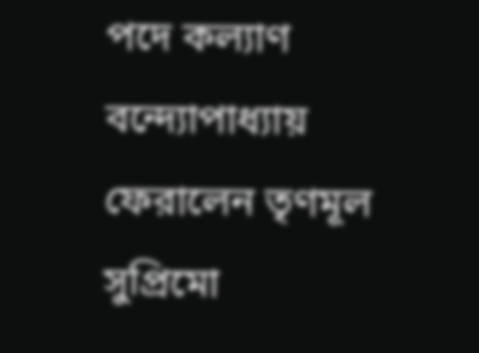পদে কল্যাণ বন্দ্যোপাধ্যায় ফেরালেন তৃণমূল সুপ্রিমো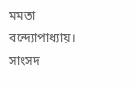মমতা বন্দ্যোপাধ্যায়। সাংসদ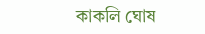কাকলি ঘোষ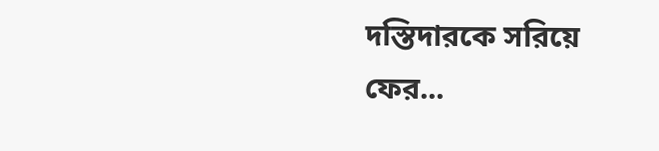দস্তিদারকে সরিয়ে ফের...